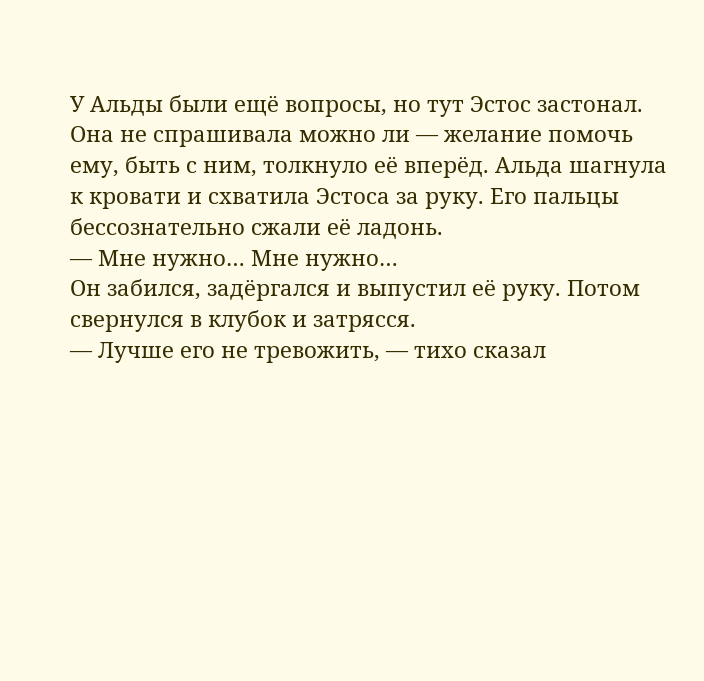У Альды были ещё вопросы, но тут Эстос застонал. Она не спрашивала можно ли — желание помочь ему, быть с ним, толкнуло её вперёд. Альда шагнула к кровати и схватила Эстоса за руку. Его пальцы бессознательно сжали её ладонь.
— Мне нужно… Мне нужно…
Он забился, задёргался и выпустил её руку. Потом свернулся в клубок и затрясся.
— Лучше его не тревожить, — тихо сказал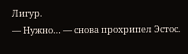Лигур.
— Нужно… — снова прохрипел Эстос.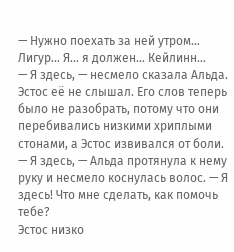— Нужно поехать за ней утром… Лигур… Я… я должен… Кейлинн…
— Я здесь, — несмело сказала Альда.
Эстос её не слышал. Его слов теперь было не разобрать, потому что они перебивались низкими хриплыми стонами, а Эстос извивался от боли.
— Я здесь, — Альда протянула к нему руку и несмело коснулась волос. — Я здесь! Что мне сделать, как помочь тебе?
Эстос низко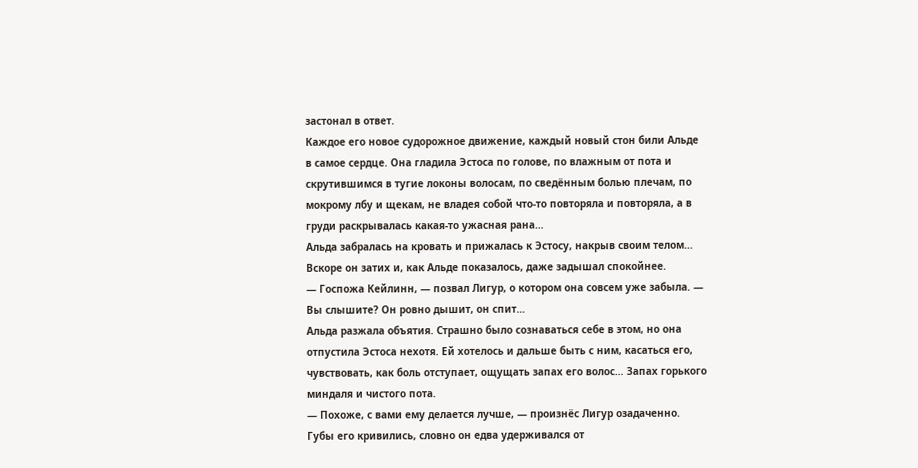застонал в ответ.
Каждое его новое судорожное движение, каждый новый стон били Альде в самое сердце. Она гладила Эстоса по голове, по влажным от пота и скрутившимся в тугие локоны волосам, по сведённым болью плечам, по мокрому лбу и щекам, не владея собой что-то повторяла и повторяла, а в груди раскрывалась какая-то ужасная рана…
Альда забралась на кровать и прижалась к Эстосу, накрыв своим телом…
Вскоре он затих и, как Альде показалось, даже задышал спокойнее.
— Госпожа Кейлинн, — позвал Лигур, о котором она совсем уже забыла. — Вы слышите? Он ровно дышит, он спит…
Альда разжала объятия. Страшно было сознаваться себе в этом, но она отпустила Эстоса нехотя. Ей хотелось и дальше быть с ним, касаться его, чувствовать, как боль отступает, ощущать запах его волос… Запах горького миндаля и чистого пота.
— Похоже, с вами ему делается лучше, — произнёс Лигур озадаченно. Губы его кривились, словно он едва удерживался от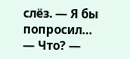слёз. — Я бы попросил…
— Что? —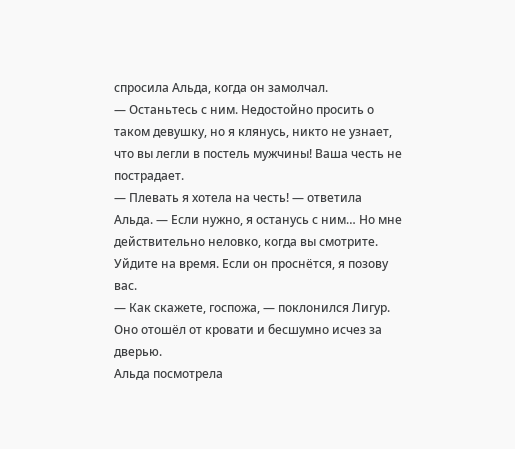спросила Альда, когда он замолчал.
— Останьтесь с ним. Недостойно просить о таком девушку, но я клянусь, никто не узнает, что вы легли в постель мужчины! Ваша честь не пострадает.
— Плевать я хотела на честь! — ответила Альда. — Если нужно, я останусь с ним… Но мне действительно неловко, когда вы смотрите. Уйдите на время. Если он проснётся, я позову вас.
— Как скажете, госпожа, — поклонился Лигур.
Оно отошёл от кровати и бесшумно исчез за дверью.
Альда посмотрела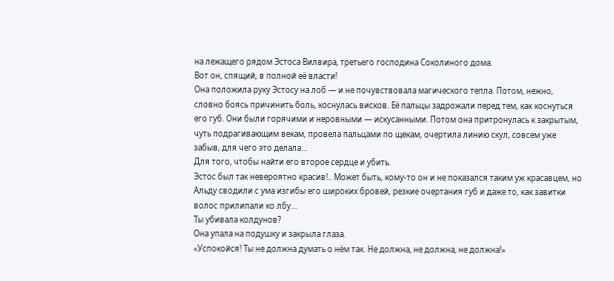на лежащего рядом Эстоса Вилвира, третьего господина Соколиного дома.
Вот он, спящий, в полной её власти!
Она положила руку Эстосу на лоб — и не почувствовала магического тепла. Потом, нежно, словно боясь причинить боль, коснулась висков. Её пальцы задрожали перед тем, как коснуться его губ. Они были горячими и неровными — искусанными. Потом она притронулась к закрытым, чуть подрагивающим векам, провела пальцами по щекам, очертила линию скул, совсем уже забыв, для чего это делала…
Для того, чтобы найти его второе сердце и убить.
Эстос был так невероятно красив!.. Может быть, кому-то он и не показался таким уж красавцем, но Альду сводили с ума изгибы его широких бровей, резкие очертания губ и даже то, как завитки волос прилипали ко лбу…
Ты убивала колдунов?
Она упала на подушку и закрыла глаза.
«Успокойся! Ты не должна думать о нём так. Не должна, не должна, не должна!»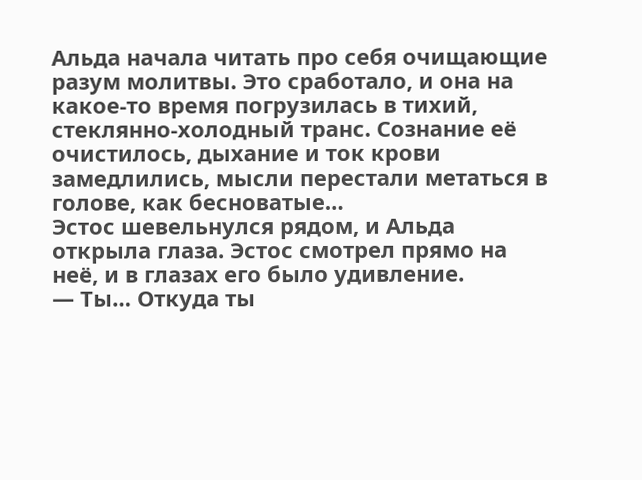Альда начала читать про себя очищающие разум молитвы. Это сработало, и она на какое-то время погрузилась в тихий, стеклянно-холодный транс. Сознание её очистилось, дыхание и ток крови замедлились, мысли перестали метаться в голове, как бесноватые…
Эстос шевельнулся рядом, и Альда открыла глаза. Эстос смотрел прямо на неё, и в глазах его было удивление.
— Ты… Откуда ты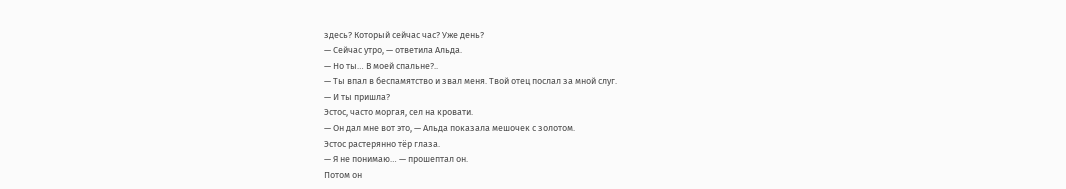здесь? Который сейчас час? Уже день?
— Сейчас утро, — ответила Альда.
— Но ты… В моей спальне?..
— Ты впал в беспамятство и звал меня. Твой отец послал за мной слуг.
— И ты пришла?
Эстос, часто моргая, сел на кровати.
— Он дал мне вот это, — Альда показала мешочек с золотом.
Эстос растерянно тёр глаза.
— Я не понимаю… — прошептал он.
Потом он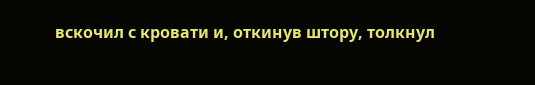вскочил с кровати и, откинув штору, толкнул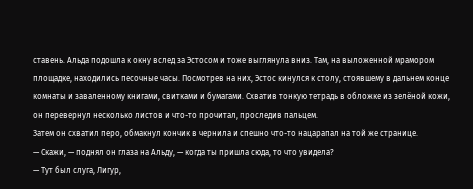ставень. Альда подошла к окну вслед за Эстосом и тоже выглянула вниз. Там, на выложенной мрамором площадке, находились песочные часы. Посмотрев на них, Эстос кинулся к столу, стоявшему в дальнем конце комнаты и заваленному книгами, свитками и бумагами. Схватив тонкую тетрадь в обложке из зелёной кожи, он перевернул несколько листов и что-то прочитал, проследив пальцем.
Затем он схватил перо, обмакнул кончик в чернила и спешно что-то нацарапал на той же странице.
— Скажи, — поднял он глаза на Альду, — когда ты пришла сюда, то что увидела?
— Тут был слуга, Лигур,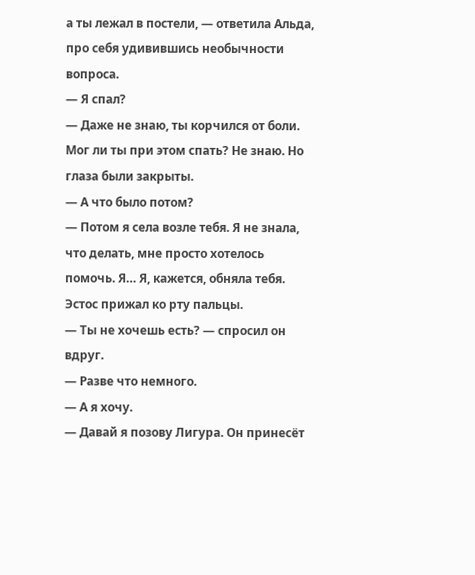а ты лежал в постели, — ответила Альда, про себя удивившись необычности вопроса.
— Я спал?
— Даже не знаю, ты корчился от боли. Мог ли ты при этом спать? Не знаю. Но глаза были закрыты.
— А что было потом?
— Потом я села возле тебя. Я не знала, что делать, мне просто хотелось помочь. Я… Я, кажется, обняла тебя.
Эстос прижал ко рту пальцы.
— Ты не хочешь есть? — спросил он вдруг.
— Разве что немного.
— А я хочу.
— Давай я позову Лигура. Он принесёт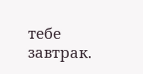тебе завтрак.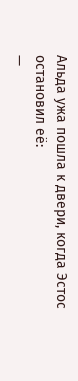Альда ужа пошла к двери, когда Эстос остановил её:
—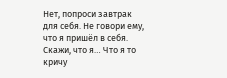Нет, попроси завтрак для себя. Не говори ему, что я пришёл в себя. Скажи, что я… Что я то кричу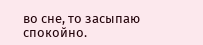во сне, то засыпаю спокойно.